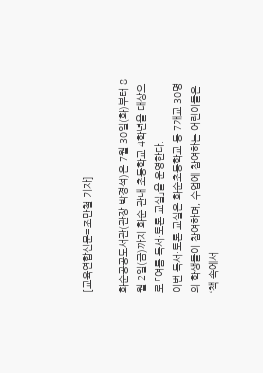[교육연합신문=조만철 기자]

화순공공도서관(관장 박경석)은 7월 30일(화)부터 8월 2일(금)까지 화순 관내 초등학교 4학년을 대상으로 「여름 독서·토론 교실」을 운영한다.
이번 독서·토론 교실은 화순초등학교 등 7개교 30명의 학생들이 참여하며, 수업에 참여하는 어린이들은 ‘책 속에서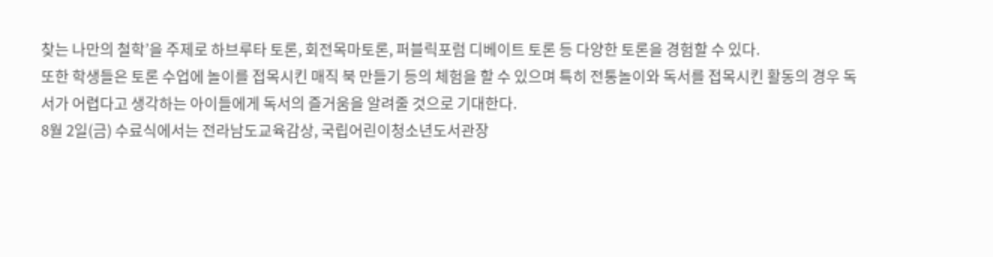찾는 나만의 철학’을 주제로 하브루타 토론, 회전목마토론, 퍼블릭포럼 디베이트 토론 등 다양한 토론을 경험할 수 있다.
또한 학생들은 토론 수업에 놀이를 접목시킨 매직 북 만들기 등의 체험을 할 수 있으며 특히 전통놀이와 독서를 접목시킨 활동의 경우 독서가 어렵다고 생각하는 아이들에게 독서의 즐거움을 알려줄 것으로 기대한다.
8월 2일(금) 수료식에서는 전라남도교육감상, 국립어린이청소년도서관장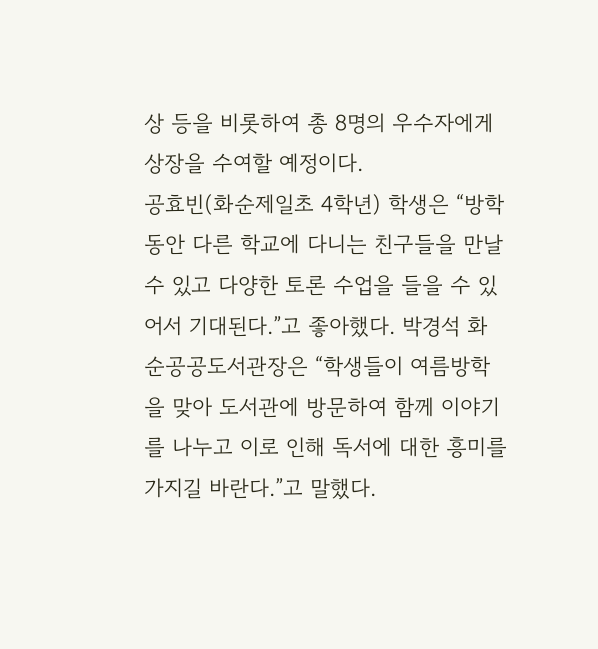상 등을 비롯하여 총 8명의 우수자에게 상장을 수여할 예정이다.
공효빈(화순제일초 4학년) 학생은 “방학동안 다른 학교에 다니는 친구들을 만날 수 있고 다양한 토론 수업을 들을 수 있어서 기대된다.”고 좋아했다. 박경석 화순공공도서관장은 “학생들이 여름방학을 맞아 도서관에 방문하여 함께 이야기를 나누고 이로 인해 독서에 대한 흥미를 가지길 바란다.”고 말했다.